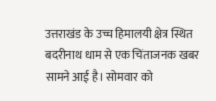उत्तराखंड के उच्च हिमालयी क्षेत्र स्थित बदरीनाथ धाम से एक चिंताजनक खबर सामने आई है। सोमवार को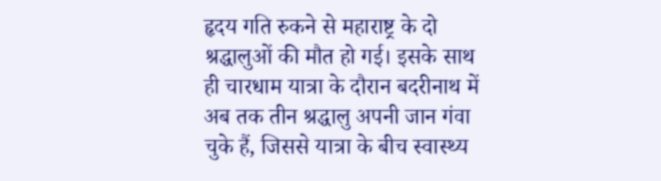हृदय गति रुकने से महाराष्ट्र के दो श्रद्धालुओं की मौत हो गई। इसके साथ ही चारधाम यात्रा के दौरान बदरीनाथ में अब तक तीन श्रद्धालु अपनी जान गंवा चुके हैं, जिससे यात्रा के बीच स्वास्थ्य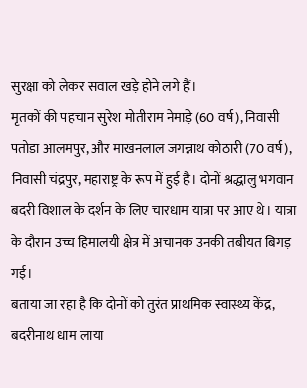सुरक्षा को लेकर सवाल खड़े होने लगे हैं।
मृतकों की पहचान सुरेश मोतीराम नेमाड़े (60 वर्ष), निवासी पतोडा आलमपुर, और माखनलाल जगन्नाथ कोठारी (70 वर्ष), निवासी चंद्रपुर, महाराष्ट्र के रूप में हुई है। दोनों श्रद्धालु भगवान बदरी विशाल के दर्शन के लिए चारधाम यात्रा पर आए थे। यात्रा के दौरान उच्च हिमालयी क्षेत्र में अचानक उनकी तबीयत बिगड़ गई।
बताया जा रहा है कि दोनों को तुरंत प्राथमिक स्वास्थ्य केंद्र, बदरीनाथ धाम लाया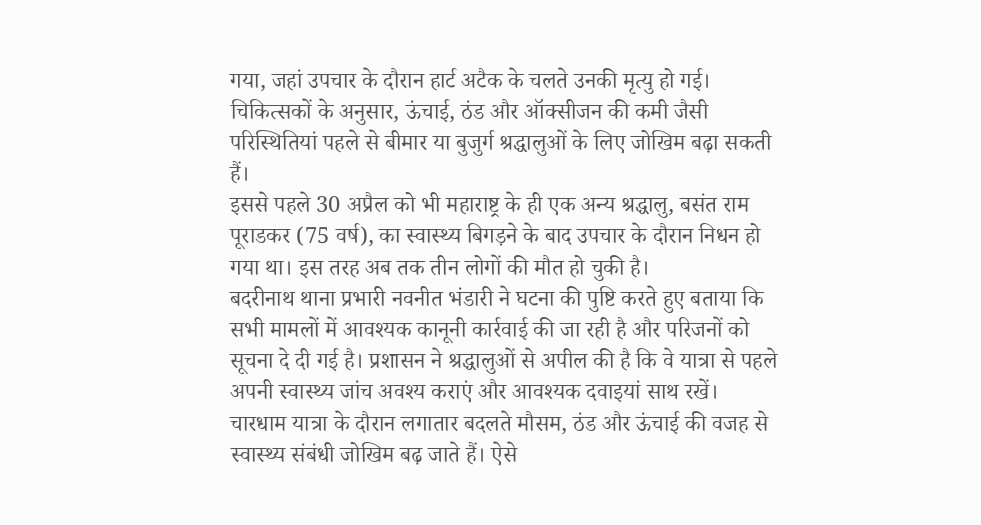गया, जहां उपचार के दौरान हार्ट अटैक के चलते उनकी मृत्यु हो गई। चिकित्सकों के अनुसार, ऊंचाई, ठंड और ऑक्सीजन की कमी जैसी परिस्थितियां पहले से बीमार या बुजुर्ग श्रद्धालुओं के लिए जोखिम बढ़ा सकती हैं।
इससे पहले 30 अप्रैल को भी महाराष्ट्र के ही एक अन्य श्रद्धालु, बसंत राम पूराडकर (75 वर्ष), का स्वास्थ्य बिगड़ने के बाद उपचार के दौरान निधन हो गया था। इस तरह अब तक तीन लोगों की मौत हो चुकी है।
बदरीनाथ थाना प्रभारी नवनीत भंडारी ने घटना की पुष्टि करते हुए बताया कि सभी मामलों में आवश्यक कानूनी कार्रवाई की जा रही है और परिजनों को सूचना दे दी गई है। प्रशासन ने श्रद्धालुओं से अपील की है कि वे यात्रा से पहले अपनी स्वास्थ्य जांच अवश्य कराएं और आवश्यक दवाइयां साथ रखें।
चारधाम यात्रा के दौरान लगातार बदलते मौसम, ठंड और ऊंचाई की वजह से स्वास्थ्य संबंधी जोखिम बढ़ जाते हैं। ऐसे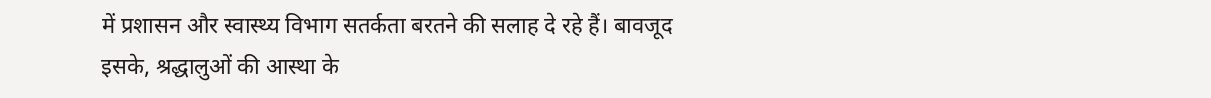में प्रशासन और स्वास्थ्य विभाग सतर्कता बरतने की सलाह दे रहे हैं। बावजूद इसके, श्रद्धालुओं की आस्था के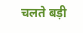चलते बड़ी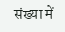संख्या में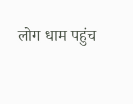लोग धाम पहुंच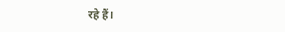रहे हैं।